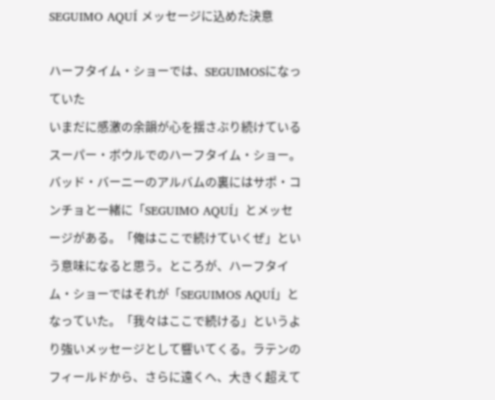SEGUIMO AQUÍ メッセージに込めた決意

ハーフタイム・ショーでは、SEGUIMOSになっていた
いまだに感激の余韻が心を揺さぶり続けているスーパー・ボウルでのハーフタイム・ショー。バッド・バーニーのアルバムの裏にはサポ・コンチョと一緒に「SEGUIMO AQUÍ」とメッセージがある。「俺はここで続けていくぜ」という意味になると思う。ところが、ハーフタイム・ショーではそれが「SEGUIMOS AQUÍ」となっていた。「我々はここで続ける」というより強いメッセージとして響いてくる。ラテンのフィールドから、さらに遠くへ、大きく超えて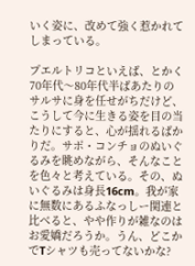いく姿に、改めて強く惹かれてしまっている。

プエルトリコといえば、とかく70年代〜80年代半ばあたりのサルサに身を任せがちだけど、こうして今に生きる姿を目の当たりにすると、心が揺れるばかりだ。サポ・コンチョのぬいぐるみを眺めながら、そんなことを色々と考えている。その、ぬいぐるみは身長16cm。我が家に無数にあるふなっしー関連と比べると、やや作りが雑なのはお愛嬌だろうか。うん、どこかでTシャツも売ってないかな?